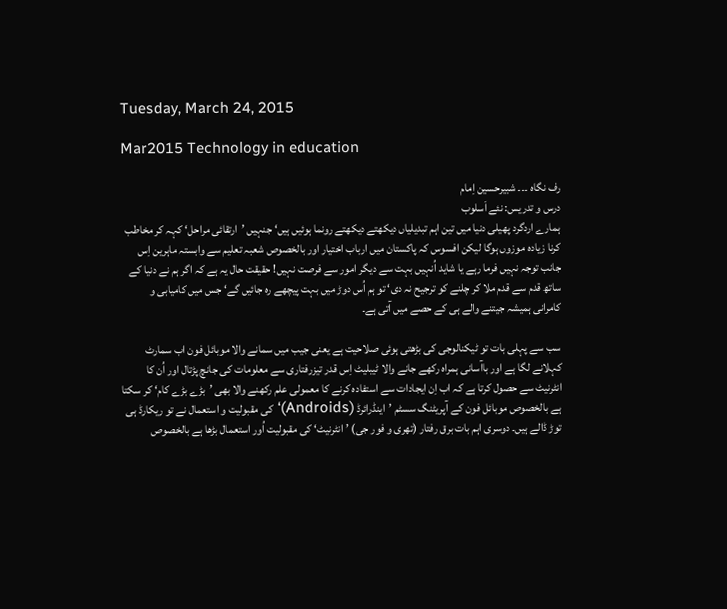Tuesday, March 24, 2015

Mar2015 Technology in education

رف نگاہ ۔۔۔ شبیرحسین اِمام
درس و تدریس: نئے اَسلوب
ہمارے اردگرد پھیلی دنیا میں تین اہم تبدیلیاں دیکھتے دیکھتے رونما ہوئیں ہیں‘ جنہیں ’ارتقائی مراحل‘ کہہ کر مخاطب کرنا زیادہ موزوں ہوگا لیکن افسوس کہ پاکستان میں ارباب اختیار اور بالخصوص شعبہ تعلیم سے وابستہ ماہرین اِس جانب توجہ نہیں فرما رہے یا شاید اُنہیں بہت سے دیگر امور سے فرصت نہیں! حقیقت حال یہ ہے کہ اگر ہم نے دنیا کے ساتھ قدم سے قدم ملا کر چلنے کو ترجیح نہ دی‘ تو ہم اُس دوڑ میں بہت پیچھے رہ جائیں گے‘ جس میں کامیابی و کامرانی ہمیشہ جیتنے والے ہی کے حصے میں آتی ہے۔

سب سے پہلی بات تو ٹیکنالوجی کی بڑھتی ہوئی صلاحیت ہے یعنی جیب میں سمانے والا موبائل فون اب سمارٹ کہلانے لگا ہے اور باآسانی ہمراہ رکھے جانے والا ٹیبلیٹ اِس قدر تیزرفتاری سے معلومات کی جانچ پڑتال اور اُن کا انٹرنیٹ سے حصول کرتا ہے کہ اب اِن ایجادات سے استفادہ کرنے کا معمولی علم رکھنے والا بھی ’بڑے بڑے کام‘ کر سکتا ہے بالخصوص موبائل فون کے آپریٹنگ سسٹم ’اینڈرائرڈ (Androids)‘ کی مقبولیت و استعمال نے تو ریکارڈ ہی توڑ ڈالے ہیں۔ دوسری اہم بات برق رفتار (تھری و فور جی) ’انٹرنیٹ‘ کی مقبولیت اُور استعمال بڑھا ہے بالخصوص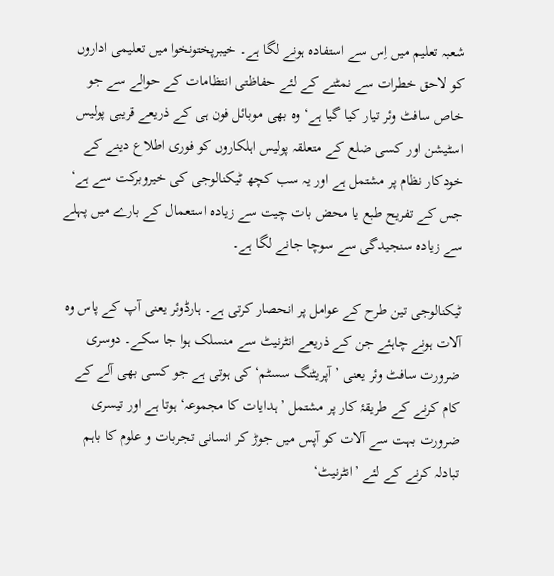شعبہ تعلیم میں اِس سے استفادہ ہونے لگا ہے۔ خیبرپختونخوا میں تعلیمی اداروں کو لاحق خطرات سے نمٹنے کے لئے حفاظتی انتظامات کے حوالے سے جو خاص سافٹ وئر تیار کیا گیا ہے‘ وہ بھی موبائل فون ہی کے ذریعے قریبی پولیس اسٹیشن اور کسی ضلع کے متعلقہ پولیس اہلکاروں کو فوری اطلاع دینے کے خودکار نظام پر مشتمل ہے اور یہ سب کچھ ٹیکنالوجی کی خیروبرکت سے ہے‘ جس کے تفریح طبع یا محض بات چیت سے زیادہ استعمال کے بارے میں پہلے سے زیادہ سنجیدگی سے سوچا جانے لگا ہے۔

ٹیکنالوجی تین طرح کے عوامل پر انحصار کرتی ہے۔ ہارڈوئر یعنی آپ کے پاس وہ آلات ہونے چاہئے جن کے ذریعے انٹرنیٹ سے منسلک ہوا جا سکے۔ دوسری ضرورت سافٹ وئر یعنی ’آپریٹنگ سسٹم‘ کی ہوتی ہے جو کسی بھی آلے کے کام کرنے کے طریقۂ کار پر مشتمل ’ہدایات کا مجموعہ‘ ہوتا ہے اور تیسری ضرورت بہت سے آلات کو آپس میں جوڑ کر انسانی تجربات و علوم کا باہم تبادلہ کرنے کے لئے ’انٹرنیٹ‘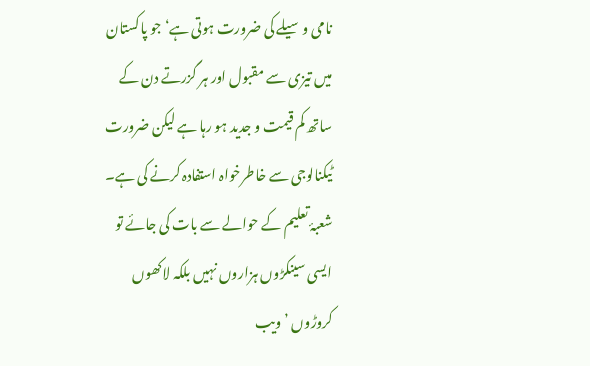نامی وسیلے کی ضرورت ہوتی ہے‘ جو پاکستان میں تیزی سے مقبول اور ہر گزرتے دن کے ساتھ کم قیمت و جدید ہو رہا ہے لیکن ضرورت ٹیکنالوجی سے خاطرخواہ استفادہ کرنے کی ہے۔ شعبۂ تعلیم کے حوالے سے بات کی جائے تو ایسی سینکڑوں ہزاروں نہیں بلکہ لاکھوں کروڑوں ’ویب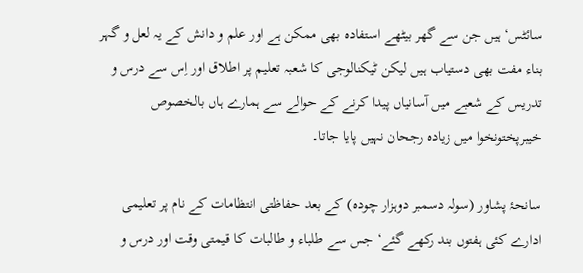سائٹس‘ ہیں جن سے گھر بیٹھے استفادہ بھی ممکن ہے اور علم و دانش کے یہ لعل و گہر بناء مفت بھی دستیاب ہیں لیکن ٹیکنالوجی کا شعبہ تعلیم پر اطلاق اور اِس سے درس و تدریس کے شعبے میں آسانیاں پیدا کرنے کے حوالے سے ہمارے ہاں بالخصوص خیبرپختونخوا میں زیادہ رجحان نہیں پایا جاتا۔

سانحۂ پشاور (سولہ دسمبر دوہزار چودہ) کے بعد حفاظتی انتظامات کے نام پر تعلیمی ادارے کئی ہفتوں بند رکھے گئے‘ جس سے طلباء و طالبات کا قیمتی وقت اور درس و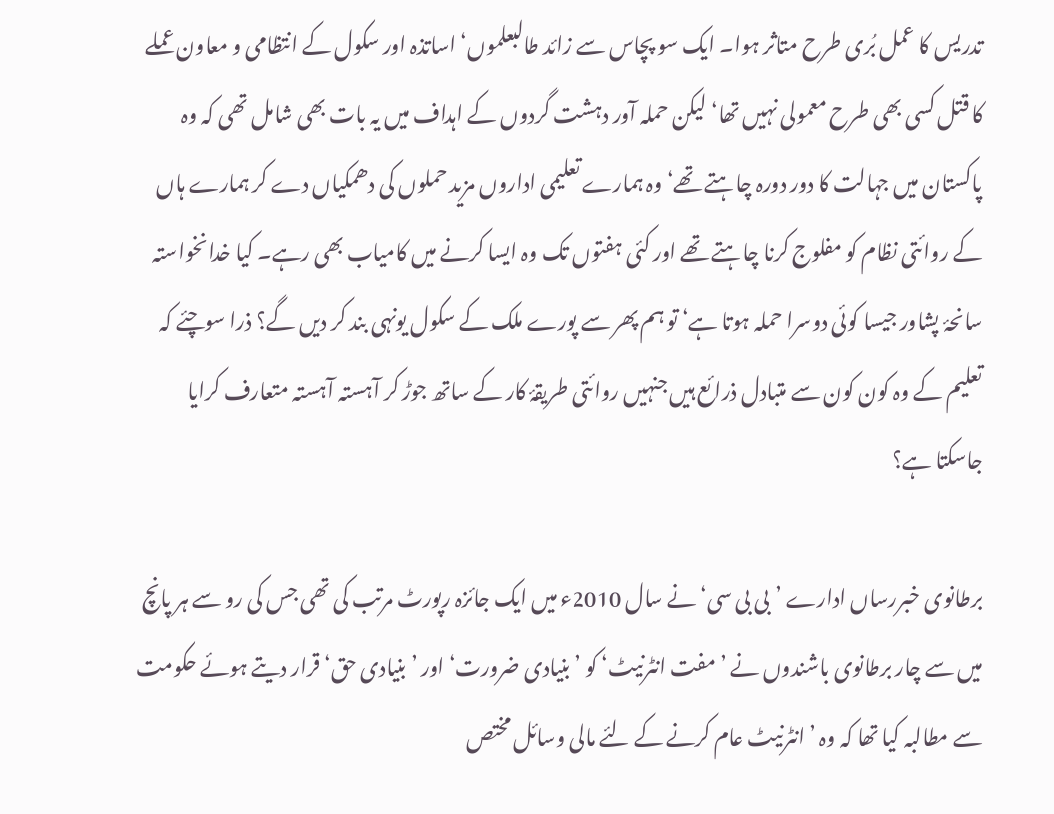تدریس کا عمل بُری طرح متاثر ہوا۔ ایک سو پچاس سے زائد طالبعلموں‘ اساتذہ اور سکول کے انتظامی و معاون عملے کا قتل کسی بھی طرح معمولی نہیں تھا‘ لیکن حملہ آور دہشت گردوں کے اہداف میں یہ بات بھی شامل تھی کہ وہ پاکستان میں جہالت کا دور دورہ چاہتے تھے‘ وہ ہمارے تعلیمی اداروں مزید حملوں کی دھمکیاں دے کر ہمارے ہاں کے روائتی نظام کو مفلوج کرنا چاہتے تھے اور کئی ہفتوں تک وہ ایسا کرنے میں کامیاب بھی رہے۔ کیا خدانخواستہ سانحۂ پشاور جیسا کوئی دوسرا حملہ ہوتا ہے‘ تو ہم پھر سے پورے ملک کے سکول یونہی بند کر دیں گے؟ ذرا سوچئے کہ تعلیم کے وہ کون کون سے متبادل ذرائع ہیں جنہیں روائتی طریقۂ کار کے ساتھ جوڑ کر آہستہ آہستہ متعارف کرایا جاسکتا ہے؟

برطانوی خبررساں ادارے ’بی بی سی‘ نے سال 2010ء میں ایک جائزہ رپورٹ مرتب کی تھی جس کی رو سے ہر پانچ میں سے چار برطانوی باشندوں نے ’مفت انٹرنیٹ‘ کو ’بنیادی ضرورت‘ اور ’بنیادی حق‘ قرار دیتے ہوئے حکومت سے مطالبہ کیا تھا کہ وہ ’انٹرنیٹ عام کرنے کے لئے مالی وسائل مختص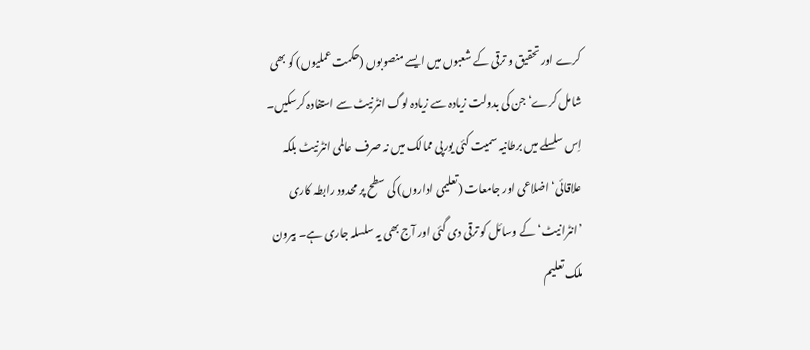کرے اور تحقیق و ترقی کے شعبوں میں ایسے منصوبوں (حکمت عملیوں) کو بھی شامل کرے‘ جن کی بدولت زیادہ سے زیادہ لوگ انٹرنیٹ سے استفادہ کرسکیں۔ اِس سلسلے میں برطانیہ سمیت کئی یورپی ممالک میں نہ صرف عالمی انٹرنیٹ بلکہ علاقائی‘ اضلاعی اور جامعات (تعلیمی اداروں) کی سطح پر محدود رابطہ کاری ’انٹرانیٹ‘ کے وسائل کو ترقی دی گئی اور آج بھی یہ سلسلہ جاری ہے۔ بیرون ملک تعلیم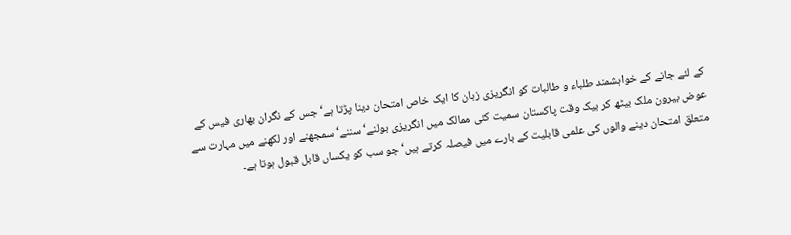کے لئے جانے کے خواہشمند طلباء و طالبات کو انگریزی زبان کا ایک خاص امتحان دینا پڑتا ہے‘ جس کے نگران بھاری فیس کے عوض بیرون ملک بیٹھ کر بیک وقت پاکستان سمیت کئی ممالک میں انگریزی بولنے‘ سننے‘ سمجھنے اور لکھنے میں مہارت سے متعلق امتحان دینے والوں کی علمی قابلیت کے بارے میں فیصلہ کرتے ہیں‘ جو سب کو یکساں قابل قبول ہوتا ہے۔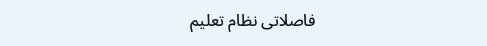فاصلاتی نظام تعلیم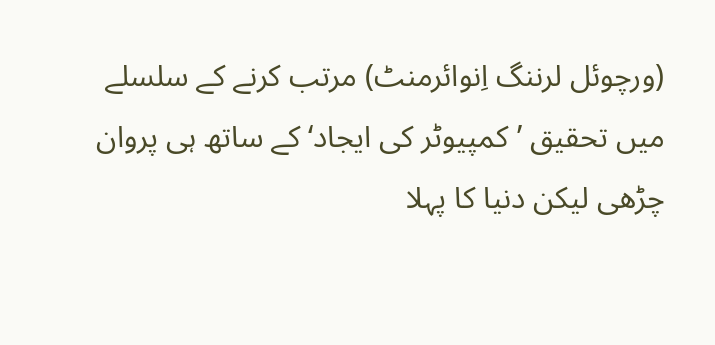(ورچوئل لرننگ اِنوائرمنٹ) مرتب کرنے کے سلسلے میں تحقیق ’کمپیوٹر کی ایجاد‘ کے ساتھ ہی پروان چڑھی لیکن دنیا کا پہلا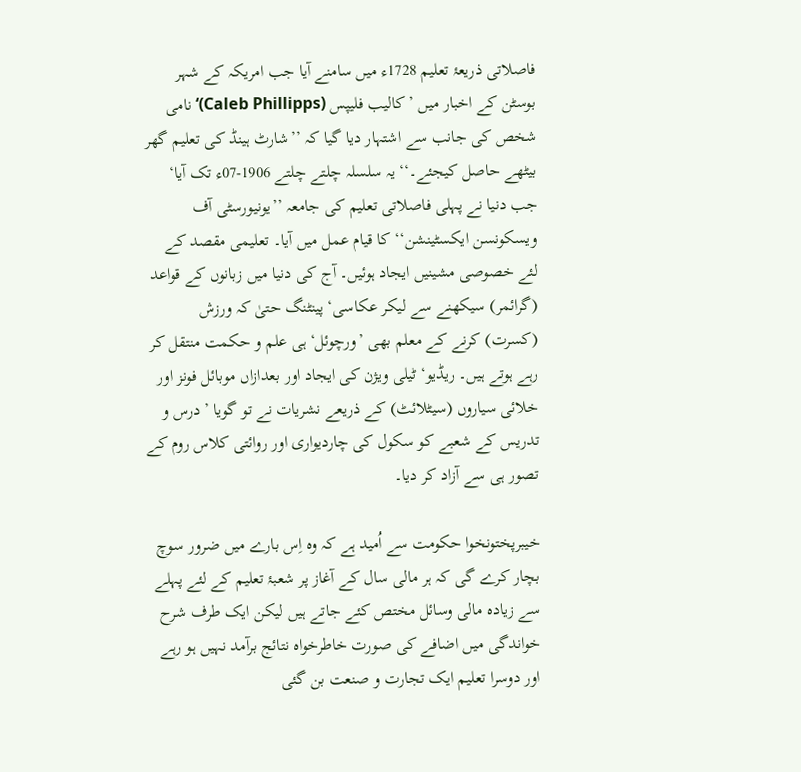فاصلاتی ذریعۂ تعلیم 1728ء میں سامنے آیا جب امریکہ کے شہر بوسٹن کے اخبار میں ’کالیب فلیپس (Caleb Phillipps)‘ نامی شخص کی جانب سے اشتہار دیا گیا کہ ’’شارٹ ہینڈ کی تعلیم گھر بیٹھے حاصل کیجئے۔‘‘ یہ سلسلہ چلتے چلتے 1906-07ء تک آیا‘ جب دنیا نے پہلی فاصلاتی تعلیم کی جامعہ ’’یونیورسٹی آف ویسکونسن ایکسٹینشن‘‘ کا قیام عمل میں آیا۔ تعلیمی مقصد کے لئے خصوصی مشینیں ایجاد ہوئیں۔ آج کی دنیا میں زبانوں کے قواعد (گرائمر) سیکھنے سے لیکر عکاسی‘ پینٹنگ حتیٰ کہ ورزش (کسرت) کرنے کے معلم بھی ’ورچوئل‘ ہی علم و حکمت منتقل کر رہے ہوتے ہیں۔ ریڈیو‘ ٹیلی ویژن کی ایجاد اور بعدازاں موبائل فونز اور خلائی سیاروں (سیٹلائٹ) کے ذریعے نشریات نے تو گویا ’درس و تدریس کے شعبے کو سکول کی چاردیواری اور روائتی کلاس روم کے تصور ہی سے آزاد کر دیا۔

خیبرپختونخوا حکومت سے اُمید ہے کہ وہ اِس بارے میں ضرور سوچ بچار کرے گی کہ ہر مالی سال کے آغاز پر شعبۂ تعلیم کے لئے پہلے سے زیادہ مالی وسائل مختص کئے جاتے ہیں لیکن ایک طرف شرح خواندگی میں اضافے کی صورت خاطرخواہ نتائج برآمد نہیں ہو رہے اور دوسرا تعلیم ایک تجارت و صنعت بن گئی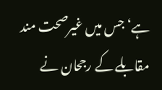ہے‘ جس میں غیرصحت مند مقابلے کے رجحان نے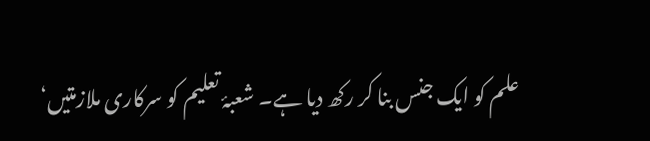علم کو ایک جنس بنا کر رکھ دیا ہے۔ شعبۂ تعلیم کو سرکاری ملازمتیں‘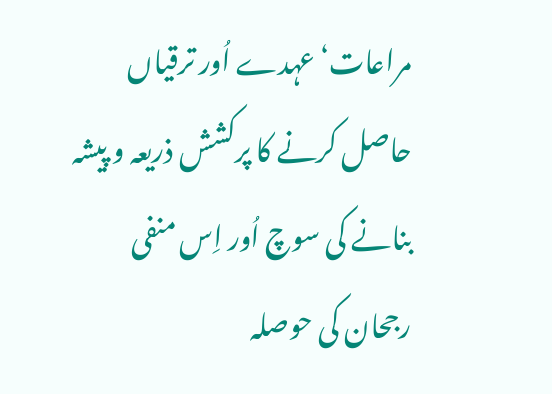مراعات‘ عہدے اُور ترقیاں حاصل کرنے کا پرکشش ذریعہ و پیشہ بنانے کی سوچ اُور اِس منفی رجحان کی حوصلہ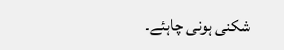شکنی ہونی چاہئے۔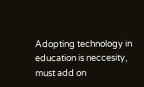Adopting technology in education is neccesity, must add on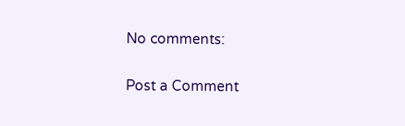No comments:

Post a Comment